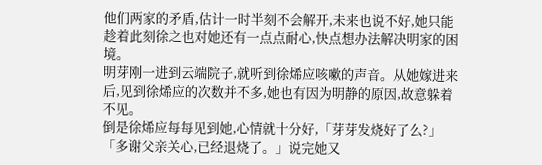他们两家的矛盾,估计一时半刻不会解开,未来也说不好,她只能趁着此刻徐之也对她还有一点点耐心,快点想办法解决明家的困境。
明芽刚一进到云端院子,就听到徐烯应咳嗽的声音。从她嫁进来后,见到徐烯应的次数并不多,她也有因为明静的原因,故意躲着不见。
倒是徐烯应每每见到她,心情就十分好,「芽芽发烧好了么?」
「多谢父亲关心,已经退烧了。」说完她又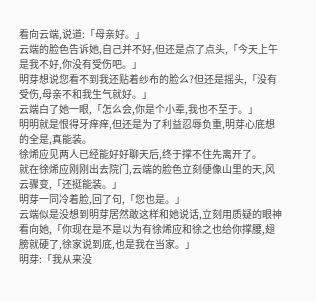看向云端,说道:「母亲好。」
云端的脸色告诉她,自己并不好,但还是点了点头,「今天上午是我不好,你没有受伤吧。」
明芽想说您看不到我还贴着纱布的脸么?但还是摇头,「没有受伤,母亲不和我生气就好。」
云端白了她一眼,「怎么会,你是个小辈,我也不至于。」
明明就是恨得牙痒痒,但还是为了利益忍辱负重,明芽心底想的全是,真能装。
徐烯应见两人已经能好好聊天后,终于撑不住先离开了。
就在徐烯应刚刚出去院门,云端的脸色立刻便像山里的天,风云骤变,「还挺能装。」
明芽一同冷着脸,回了句,「您也是。」
云端似是没想到明芽居然敢这样和她说话,立刻用质疑的眼神看向她,「你现在是不是以为有徐烯应和徐之也给你撑腰,翅膀就硬了,徐家说到底,也是我在当家。」
明芽:「我从来没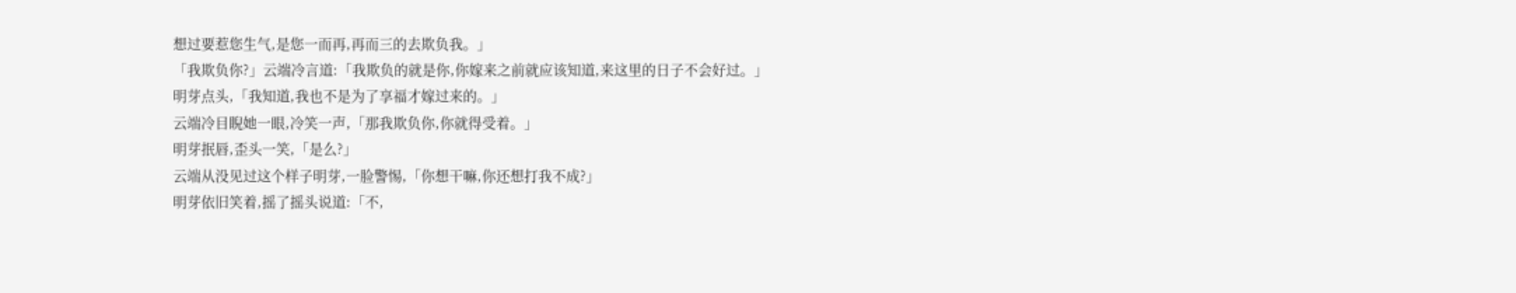想过要惹您生气,是您一而再,再而三的去欺负我。」
「我欺负你?」云端冷言道:「我欺负的就是你,你嫁来之前就应该知道,来这里的日子不会好过。」
明芽点头,「我知道,我也不是为了享福才嫁过来的。」
云端冷目睨她一眼,冷笑一声,「那我欺负你,你就得受着。」
明芽抿唇,歪头一笑,「是么?」
云端从没见过这个样子明芽,一脸警惕,「你想干嘛,你还想打我不成?」
明芽依旧笑着,摇了摇头说道:「不,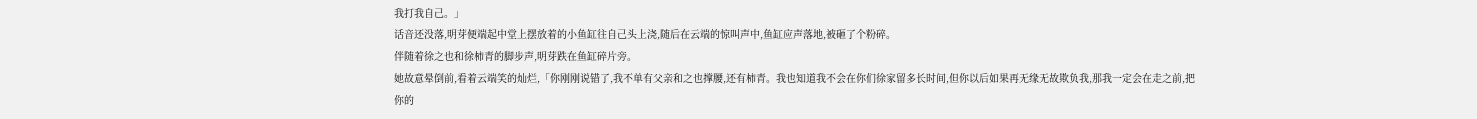我打我自己。」
话音还没落,明芽便端起中堂上摆放着的小鱼缸往自己头上浇,随后在云端的惊叫声中,鱼缸应声落地,被砸了个粉碎。
伴随着徐之也和徐柿青的脚步声,明芽跌在鱼缸碎片旁。
她故意晕倒前,看着云端笑的灿烂,「你刚刚说错了,我不单有父亲和之也撑腰,还有柿青。我也知道我不会在你们徐家留多长时间,但你以后如果再无缘无故欺负我,那我一定会在走之前,把你的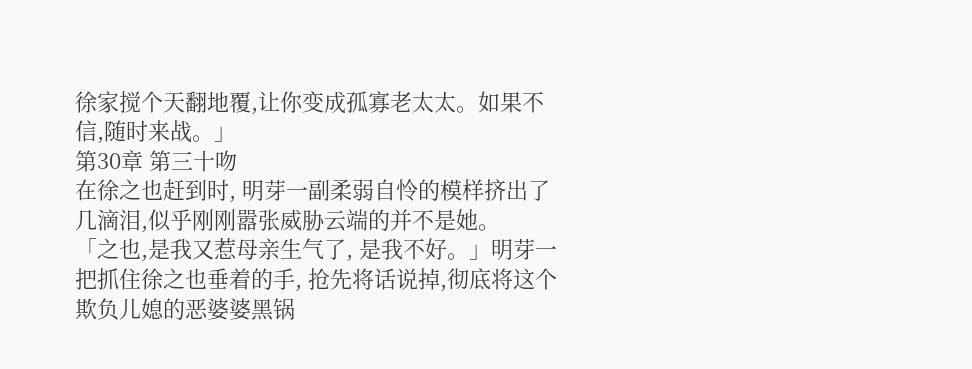徐家搅个天翻地覆,让你变成孤寡老太太。如果不信,随时来战。」
第30章 第三十吻
在徐之也赶到时, 明芽一副柔弱自怜的模样挤出了几滴泪,似乎刚刚嚣张威胁云端的并不是她。
「之也,是我又惹母亲生气了, 是我不好。」明芽一把抓住徐之也垂着的手, 抢先将话说掉,彻底将这个欺负儿媳的恶婆婆黑锅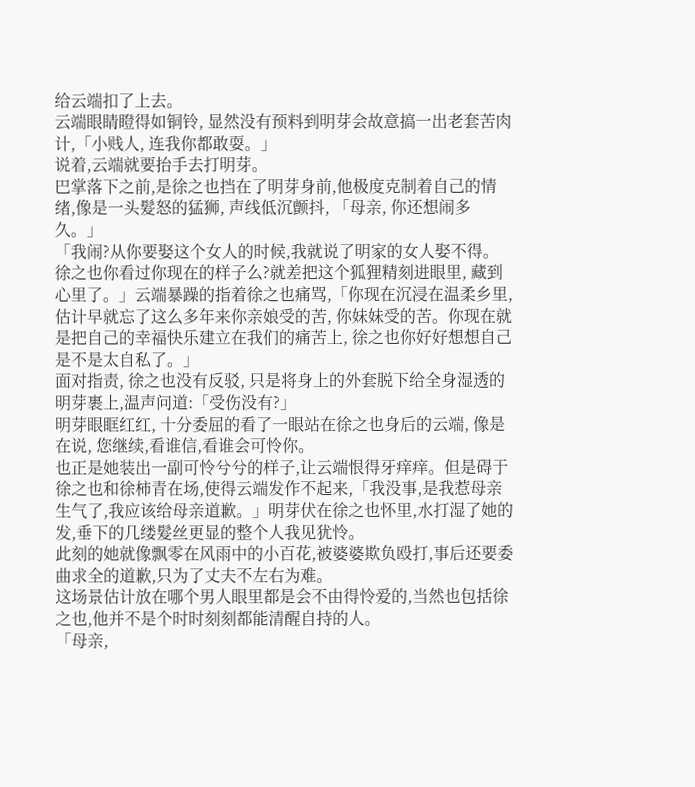给云端扣了上去。
云端眼睛瞪得如铜铃, 显然没有预料到明芽会故意搞一出老套苦肉计,「小贱人, 连我你都敢耍。」
说着,云端就要抬手去打明芽。
巴掌落下之前,是徐之也挡在了明芽身前,他极度克制着自己的情绪,像是一头髮怒的猛狮, 声线低沉颤抖, 「母亲, 你还想闹多久。」
「我闹?从你要娶这个女人的时候,我就说了明家的女人娶不得。徐之也你看过你现在的样子么?就差把这个狐狸精刻进眼里, 藏到心里了。」云端暴躁的指着徐之也痛骂,「你现在沉浸在温柔乡里, 估计早就忘了这么多年来你亲娘受的苦, 你妹妹受的苦。你现在就是把自己的幸福快乐建立在我们的痛苦上, 徐之也你好好想想自己是不是太自私了。」
面对指责, 徐之也没有反驳, 只是将身上的外套脱下给全身湿透的明芽裹上,温声问道:「受伤没有?」
明芽眼眶红红, 十分委屈的看了一眼站在徐之也身后的云端, 像是在说, 您继续,看谁信,看谁会可怜你。
也正是她装出一副可怜兮兮的样子,让云端恨得牙痒痒。但是碍于徐之也和徐柿青在场,使得云端发作不起来,「我没事,是我惹母亲生气了,我应该给母亲道歉。」明芽伏在徐之也怀里,水打湿了她的发,垂下的几缕髮丝更显的整个人我见犹怜。
此刻的她就像飘零在风雨中的小百花,被婆婆欺负殴打,事后还要委曲求全的道歉,只为了丈夫不左右为难。
这场景估计放在哪个男人眼里都是会不由得怜爱的,当然也包括徐之也,他并不是个时时刻刻都能清醒自持的人。
「母亲,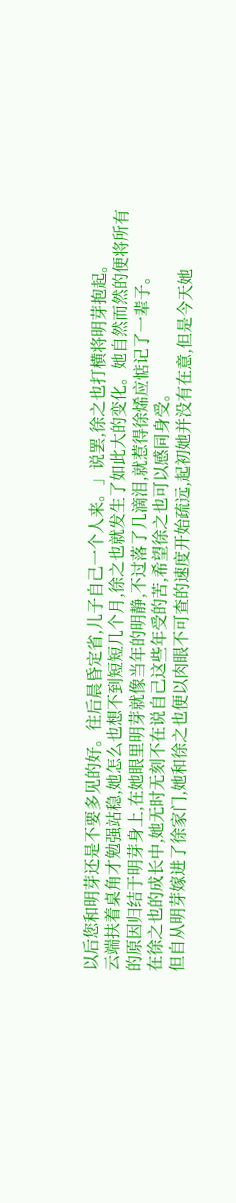以后您和明芽还是不要多见的好。往后晨昏定省,儿子自己一个人来。」说罢,徐之也打横将明芽抱起。
云端扶着桌角才勉强站稳,她怎么也想不到短短几个月,徐之也就发生了如此大的变化。她自然而然的便将所有的原因归结于明芽身上,在她眼里明芽就像当年的明静,不过落了几滴泪,就惹得徐烯应惦记了一辈子。
在徐之也的成长中,她无时无刻不在说自己这些年受的苦,希望徐之也可以感同身受。
但自从明芽嫁进了徐家门,她和徐之也便以肉眼不可查的速度开始疏远,起初她并没有在意,但是今天她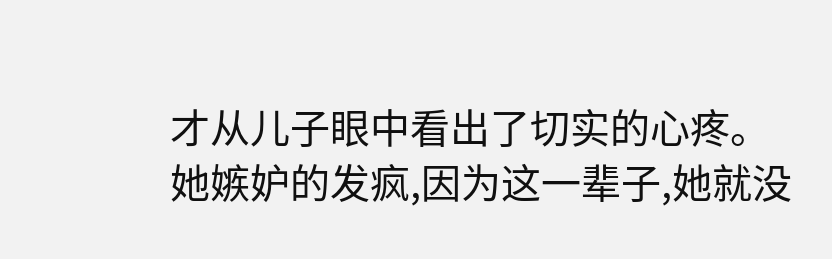才从儿子眼中看出了切实的心疼。
她嫉妒的发疯,因为这一辈子,她就没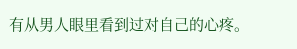有从男人眼里看到过对自己的心疼。